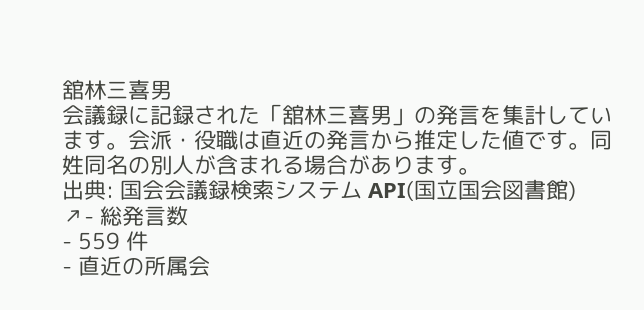舘林三喜男
会議録に記録された「舘林三喜男」の発言を集計しています。会派・役職は直近の発言から推定した値です。同姓同名の別人が含まれる場合があります。
出典: 国会会議録検索システム API(国立国会図書館) ↗- 総発言数
- 559 件
- 直近の所属会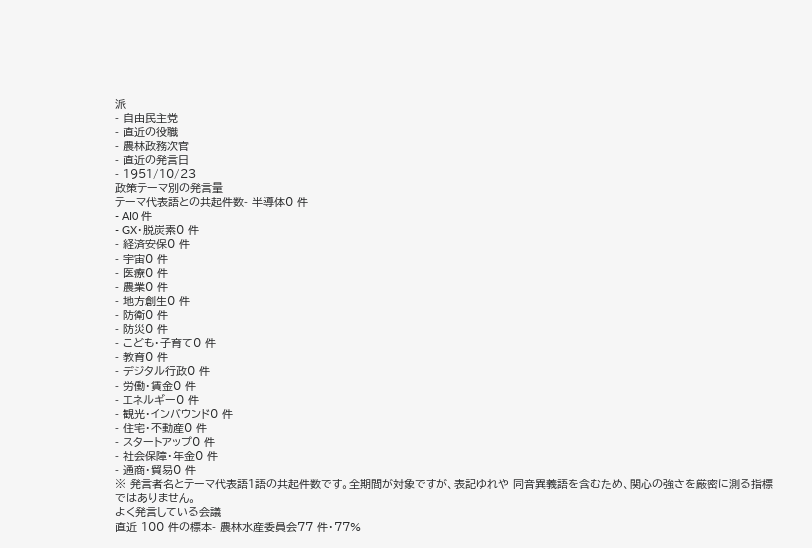派
- 自由民主党
- 直近の役職
- 農林政務次官
- 直近の発言日
- 1951/10/23
政策テーマ別の発言量
テーマ代表語との共起件数- 半導体0 件
- AI0 件
- GX・脱炭素0 件
- 経済安保0 件
- 宇宙0 件
- 医療0 件
- 農業0 件
- 地方創生0 件
- 防衛0 件
- 防災0 件
- こども・子育て0 件
- 教育0 件
- デジタル行政0 件
- 労働・賃金0 件
- エネルギー0 件
- 観光・インバウンド0 件
- 住宅・不動産0 件
- スタートアップ0 件
- 社会保障・年金0 件
- 通商・貿易0 件
※ 発言者名とテーマ代表語1語の共起件数です。全期間が対象ですが、表記ゆれや 同音異義語を含むため、関心の強さを厳密に測る指標ではありません。
よく発言している会議
直近 100 件の標本- 農林水産委員会77 件・77%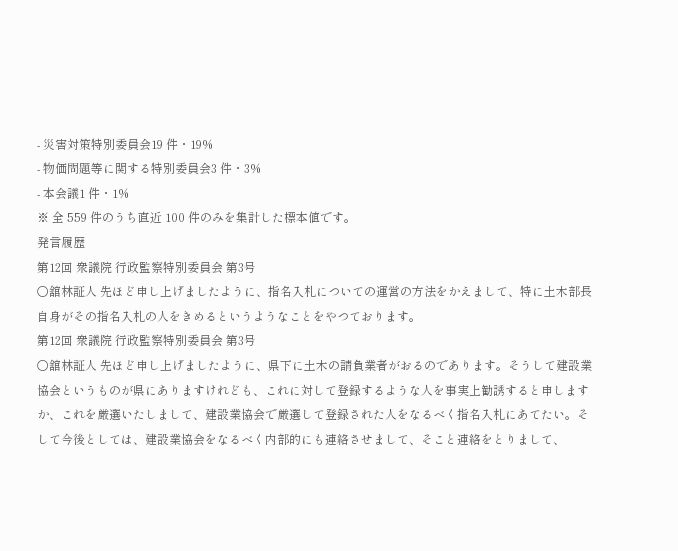- 災害対策特別委員会19 件・19%
- 物価問題等に関する特別委員会3 件・3%
- 本会議1 件・1%
※ 全 559 件のうち直近 100 件のみを集計した標本値です。
発言履歴
第12回 衆議院 行政監察特別委員会 第3号
○舘林証人 先ほど申し上げましたように、指名入札についての運営の方法をかえまして、特に土木部長自身がその指名入札の人をきめるというようなことをやつております。
第12回 衆議院 行政監察特別委員会 第3号
○舘林証人 先ほど申し上げましたように、県下に土木の請負業者がおるのであります。そうして建設業協会というものが県にありますけれども、これに対して登録するような人を事実上勧誘すると申しますか、これを厳選いたしまして、建設業協会で厳選して登録された人をなるべく指名入札にあてたい。そして今後としては、建設業協会をなるべく内部的にも連絡させまして、そこと連絡をとりまして、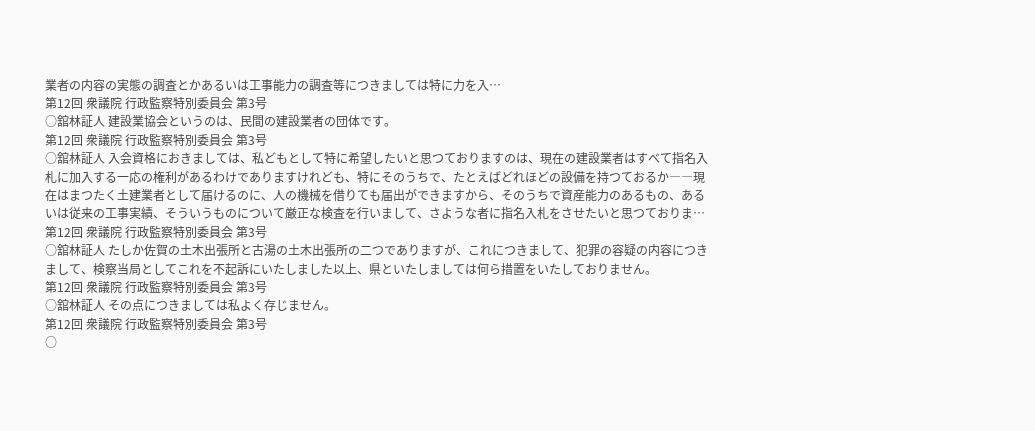業者の内容の実態の調査とかあるいは工事能力の調査等につきましては特に力を入…
第12回 衆議院 行政監察特別委員会 第3号
○舘林証人 建設業協会というのは、民間の建設業者の団体です。
第12回 衆議院 行政監察特別委員会 第3号
○舘林証人 入会資格におきましては、私どもとして特に希望したいと思つておりますのは、現在の建設業者はすべて指名入札に加入する一応の権利があるわけでありますけれども、特にそのうちで、たとえばどれほどの設備を持つておるか――現在はまつたく土建業者として届けるのに、人の機械を借りても届出ができますから、そのうちで資産能力のあるもの、あるいは従来の工事実績、そういうものについて厳正な検査を行いまして、さような者に指名入札をさせたいと思つておりま…
第12回 衆議院 行政監察特別委員会 第3号
○舘林証人 たしか佐賀の土木出張所と古湯の土木出張所の二つでありますが、これにつきまして、犯罪の容疑の内容につきまして、検察当局としてこれを不起訴にいたしました以上、県といたしましては何ら措置をいたしておりません。
第12回 衆議院 行政監察特別委員会 第3号
○舘林証人 その点につきましては私よく存じません。
第12回 衆議院 行政監察特別委員会 第3号
○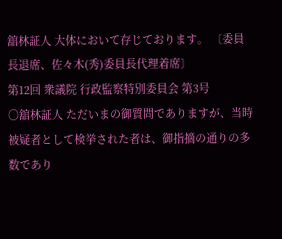舘林証人 大体において存じております。 〔委員長退席、佐々木(秀)委員長代理着席〕
第12回 衆議院 行政監察特別委員会 第3号
○舘林証人 ただいまの御質問でありますが、当時被疑者として検挙された者は、御指摘の通りの多数であり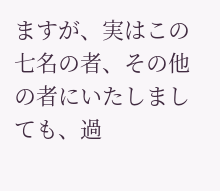ますが、実はこの七名の者、その他の者にいたしましても、過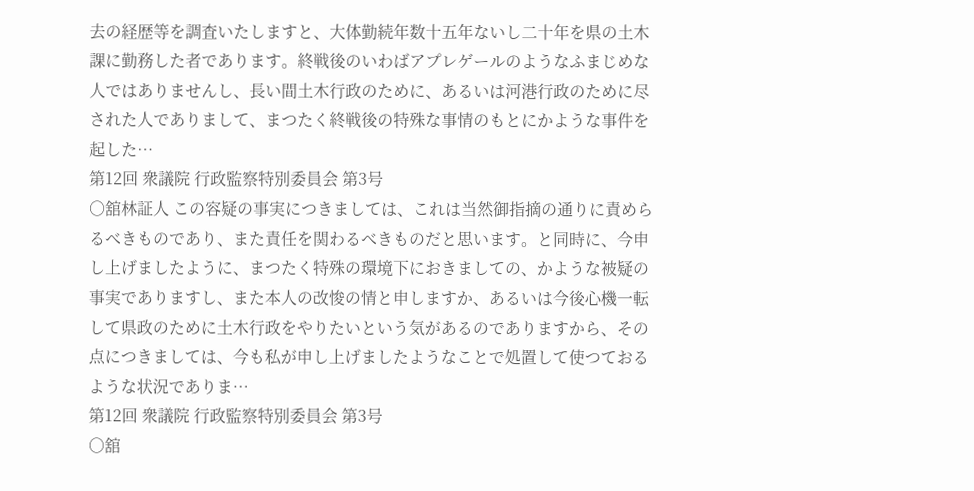去の経歴等を調査いたしますと、大体勤続年数十五年ないし二十年を県の土木課に勤務した者であります。終戦後のいわばアプレゲールのようなふまじめな人ではありませんし、長い間土木行政のために、あるいは河港行政のために尽された人でありまして、まつたく終戦後の特殊な事情のもとにかような事件を起した…
第12回 衆議院 行政監察特別委員会 第3号
○舘林証人 この容疑の事実につきましては、これは当然御指摘の通りに責めらるべきものであり、また責任を関わるべきものだと思います。と同時に、今申し上げましたように、まつたく特殊の環境下におきましての、かような被疑の事実でありますし、また本人の改悛の情と申しますか、あるいは今後心機一転して県政のために土木行政をやりたいという気があるのでありますから、その点につきましては、今も私が申し上げましたようなことで処置して使つておるような状況でありま…
第12回 衆議院 行政監察特別委員会 第3号
○舘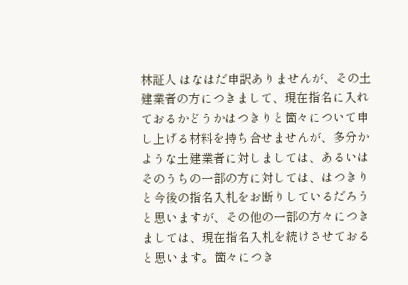林証人 はなはだ申訳ありませんが、その土建業者の方につきまして、現在指名に入れておるかどうかはつきりと箇々について申し上げる材料を持ち合せませんが、多分かような土建業者に対しましては、あるいはそのうちの一部の方に対しては、はつきりと今後の指名入札をお断りしているだろうと思いますが、その他の一部の方々につきましては、現在指名入札を続けさせておると思います。箇々につき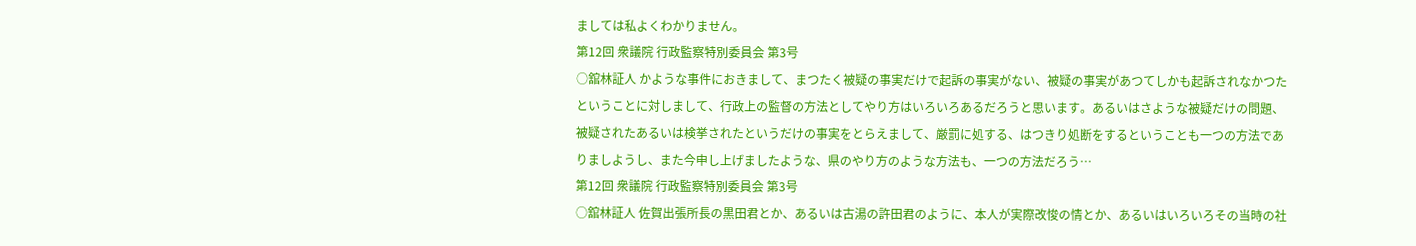ましては私よくわかりません。
第12回 衆議院 行政監察特別委員会 第3号
○舘林証人 かような事件におきまして、まつたく被疑の事実だけで起訴の事実がない、被疑の事実があつてしかも起訴されなかつたということに対しまして、行政上の監督の方法としてやり方はいろいろあるだろうと思います。あるいはさような被疑だけの問題、被疑されたあるいは検挙されたというだけの事実をとらえまして、厳罰に処する、はつきり処断をするということも一つの方法でありましようし、また今申し上げましたような、県のやり方のような方法も、一つの方法だろう…
第12回 衆議院 行政監察特別委員会 第3号
○舘林証人 佐賀出張所長の黒田君とか、あるいは古湯の許田君のように、本人が実際改悛の情とか、あるいはいろいろその当時の社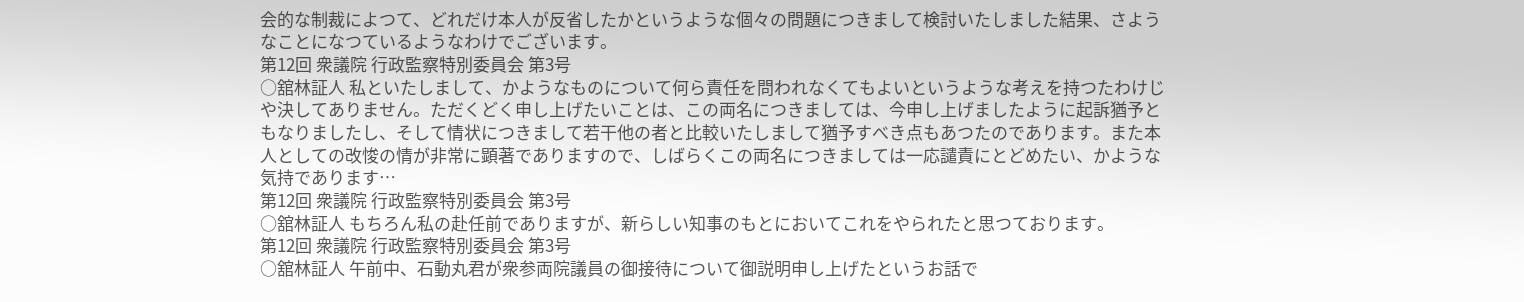会的な制裁によつて、どれだけ本人が反省したかというような個々の問題につきまして検討いたしました結果、さようなことになつているようなわけでございます。
第12回 衆議院 行政監察特別委員会 第3号
○舘林証人 私といたしまして、かようなものについて何ら責任を問われなくてもよいというような考えを持つたわけじや決してありません。ただくどく申し上げたいことは、この両名につきましては、今申し上げましたように起訴猶予ともなりましたし、そして情状につきまして若干他の者と比較いたしまして猶予すべき点もあつたのであります。また本人としての改悛の情が非常に顕著でありますので、しばらくこの両名につきましては一応譴責にとどめたい、かような気持であります…
第12回 衆議院 行政監察特別委員会 第3号
○舘林証人 もちろん私の赴任前でありますが、新らしい知事のもとにおいてこれをやられたと思つております。
第12回 衆議院 行政監察特別委員会 第3号
○舘林証人 午前中、石動丸君が衆参両院議員の御接待について御説明申し上げたというお話で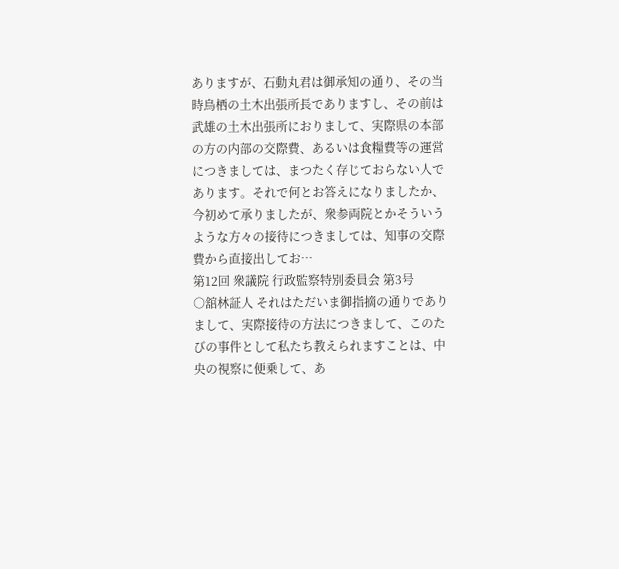ありますが、石動丸君は御承知の通り、その当時鳥栖の土木出張所長でありますし、その前は武雄の土木出張所におりまして、実際県の本部の方の内部の交際費、あるいは食糧費等の運営につきましては、まつたく存じておらない人であります。それで何とお答えになりましたか、今初めて承りましたが、衆参両院とかそういうような方々の接待につきましては、知事の交際費から直接出してお…
第12回 衆議院 行政監察特別委員会 第3号
○舘林証人 それはただいま御指摘の通りでありまして、実際接待の方法につきまして、このたびの事件として私たち教えられますことは、中央の視察に便乗して、あ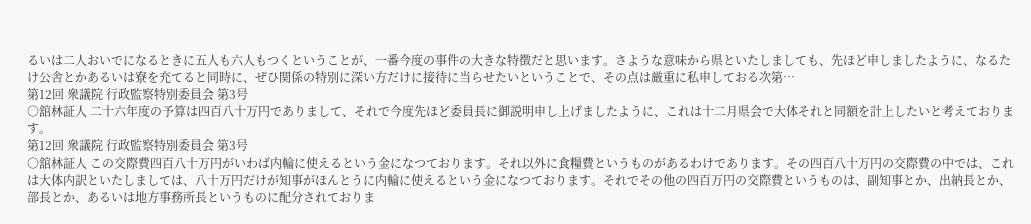るいは二人おいでになるときに五人も六人もつくということが、一番今度の事件の大きな特徴だと思います。さような意味から県といたしましても、先ほど申しましたように、なるたけ公舎とかあるいは寮を充てると同時に、ぜひ関係の特別に深い方だけに接待に当らせたいということで、その点は厳重に私申しておる次第…
第12回 衆議院 行政監察特別委員会 第3号
○舘林証人 二十六年度の予算は四百八十万円でありまして、それで今度先ほど委員長に御説明申し上げましたように、これは十二月県会で大体それと同額を計上したいと考えております。
第12回 衆議院 行政監察特別委員会 第3号
○舘林証人 この交際費四百八十万円がいわば内輪に使えるという金になつております。それ以外に食糧費というものがあるわけであります。その四百八十万円の交際費の中では、これは大体内訳といたしましては、八十万円だけが知事がほんとうに内輪に使えるという金になつております。それでその他の四百万円の交際費というものは、副知事とか、出納長とか、部長とか、あるいは地方事務所長というものに配分されておりま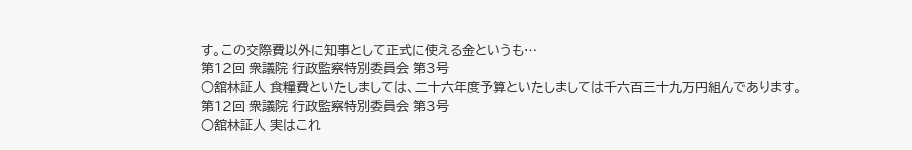す。この交際費以外に知事として正式に使える金というも…
第12回 衆議院 行政監察特別委員会 第3号
○舘林証人 食糧費といたしましては、二十六年度予算といたしましては千六百三十九万円組んであります。
第12回 衆議院 行政監察特別委員会 第3号
○舘林証人 実はこれ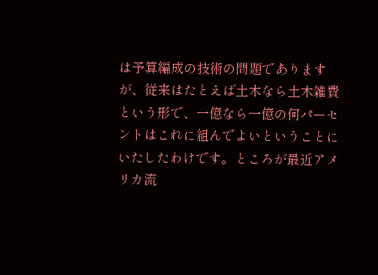は予算編成の技術の問題でありますが、従来はたとえば土木なら土木雑費という形で、一億なら一億の何パーセントはこれに組んでよいということにいたしたわけです。ところが最近アメリカ流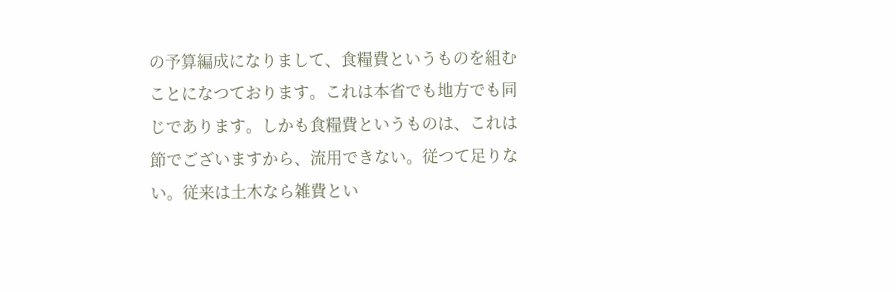の予算編成になりまして、食糧費というものを組むことになつております。これは本省でも地方でも同じであります。しかも食糧費というものは、これは節でございますから、流用できない。従つて足りない。従来は土木なら雑費とい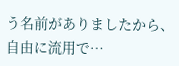う名前がありましたから、自由に流用で…